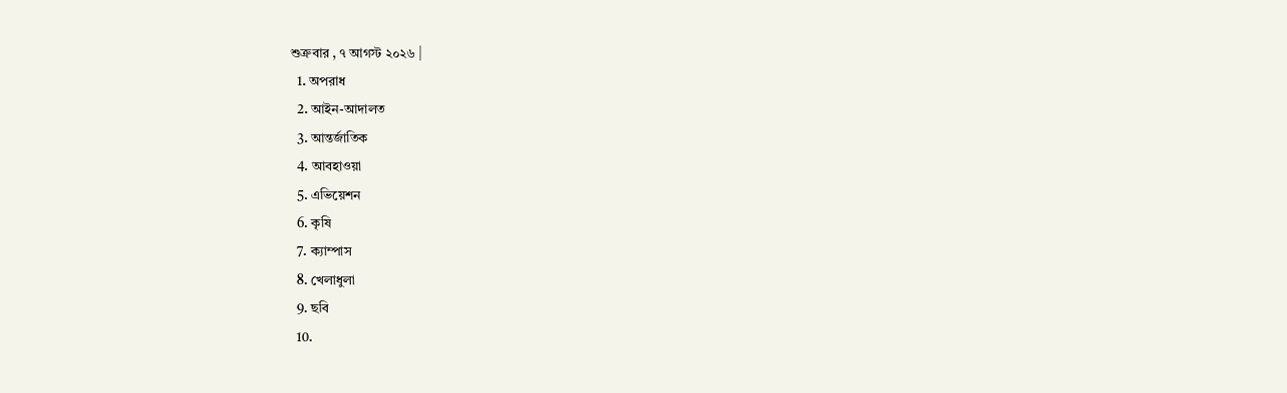শুক্রবার , ৭ আগস্ট ২০২৬ |
  1. অপরাধ
  2. আইন-আদালত
  3. আন্তর্জাতিক
  4. আবহাওয়া
  5. এভিয়েশন
  6. কৃষি
  7. ক্যাম্পাস
  8. খেলাধুলা
  9. ছবি
  10.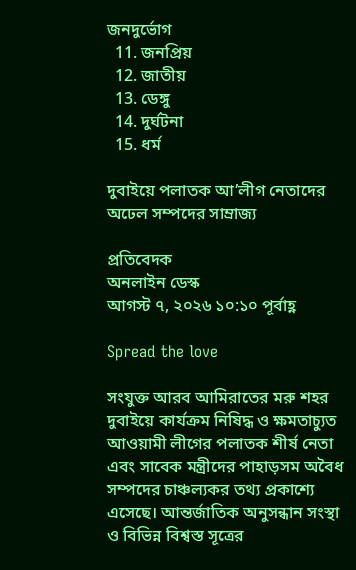জনদুর্ভোগ
  11. জনপ্রিয়
  12. জাতীয়
  13. ডেঙ্গু
  14. দুর্ঘটনা
  15. ধর্ম

দুবাইয়ে পলাতক আ’লীগ নেতাদের অঢেল সম্পদের সাম্রাজ্য

প্রতিবেদক
অনলাইন ডেস্ক
আগস্ট ৭, ২০২৬ ১০:১০ পূর্বাহ্ণ

Spread the love

সংযুক্ত আরব আমিরাতের মরু শহর দুবাইয়ে কার্যক্রম নিষিদ্ধ ও ক্ষমতাচ্যুত আওয়ামী লীগের পলাতক শীর্ষ নেতা এবং সাবেক মন্ত্রীদের পাহাড়সম অবৈধ সম্পদের চাঞ্চল্যকর তথ্য প্রকাশ্যে এসেছে। আন্তর্জাতিক অনুসন্ধান সংস্থা ও বিভিন্ন বিশ্বস্ত সূত্রের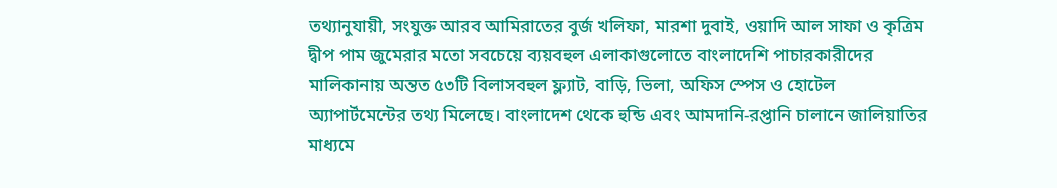তথ্যানুযায়ী, সংযুক্ত আরব আমিরাতের বুর্জ খলিফা, মারশা দুবাই, ওয়াদি আল সাফা ও কৃত্রিম দ্বীপ পাম জুমেরার মতো সবচেয়ে ব্যয়বহুল এলাকাগুলোতে বাংলাদেশি পাচারকারীদের মালিকানায় অন্তত ৫৩টি বিলাসবহুল ফ্ল্যাট, বাড়ি, ভিলা, অফিস স্পেস ও হোটেল অ্যাপার্টমেন্টের তথ্য মিলেছে। বাংলাদেশ থেকে হুন্ডি এবং আমদানি-রপ্তানি চালানে জালিয়াতির মাধ্যমে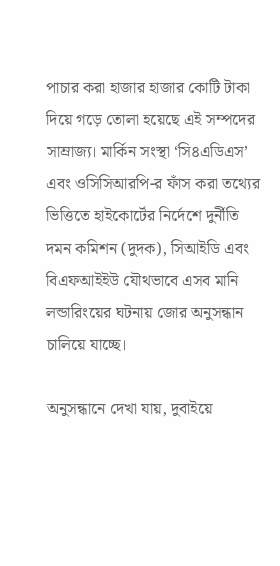পাচার করা হাজার হাজার কোটি টাকা দিয়ে গড়ে তোলা হয়েছে এই সম্পদের সাম্রাজ্য। মার্কিন সংস্থা ‘সি৪এডিএস’ এবং ওসিসিআরপি-র ফাঁস করা তথ্যের ভিত্তিতে হাইকোর্টের নির্দেশে দুর্নীতি দমন কমিশন (দুদক), সিআইডি এবং বিএফআইইউ যৌথভাবে এসব মানি লন্ডারিংয়ের ঘটনায় জোর অনুসন্ধান চালিয়ে যাচ্ছে।

অনুসন্ধানে দেখা যায়, দুবাইয়ে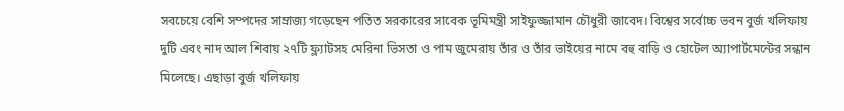সবচেয়ে বেশি সম্পদের সাম্রাজ্য গড়েছেন পতিত সরকারের সাবেক ভূমিমন্ত্রী সাইফুজ্জামান চৌধুরী জাবেদ। বিশ্বের সর্বোচ্চ ভবন বুর্জ খলিফায় দুটি এবং নাদ আল শিবায় ২৭টি ফ্ল্যাটসহ মেরিনা ভিসতা ও পাম জুমেরায় তাঁর ও তাঁর ভাইয়ের নামে বহু বাড়ি ও হোটেল অ্যাপার্টমেন্টের সন্ধান মিলেছে। এছাড়া বুর্জ খলিফায়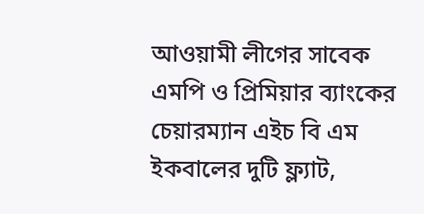আওয়ামী লীগের সাবেক এমপি ও প্রিমিয়ার ব্যাংকের চেয়ারম্যান এইচ বি এম ইকবালের দুটি ফ্ল্যাট,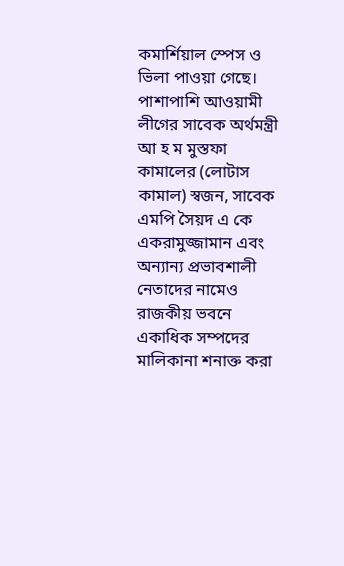কমার্শিয়াল স্পেস ও ভিলা পাওয়া গেছে। পাশাপাশি আওয়ামী লীগের সাবেক অর্থমন্ত্রী আ হ ম মুস্তফা কামালের (লোটাস কামাল) স্বজন, সাবেক এমপি সৈয়দ এ কে একরামুজ্জামান এবং অন্যান্য প্রভাবশালী নেতাদের নামেও রাজকীয় ভবনে একাধিক সম্পদের মালিকানা শনাক্ত করা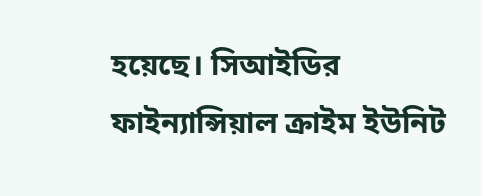হয়েছে। সিআইডির ফাইন্যান্সিয়াল ক্রাইম ইউনিট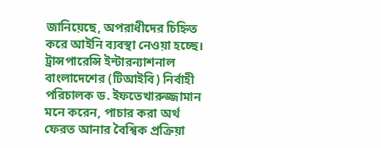জানিয়েছে, অপরাধীদের চিহ্নিত করে আইনি ব্যবস্থা নেওয়া হচ্ছে। ট্রান্সপারেন্সি ইন্টারন্যাশনাল বাংলাদেশের (টিআইবি) নির্বাহী পরিচালক ড. ইফতেখারুজ্জামান মনে করেন, পাচার করা অর্থ ফেরত আনার বৈশ্বিক প্রক্রিয়া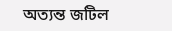অত্যন্ত জটিল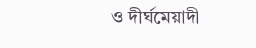ও দীর্ঘমেয়াদী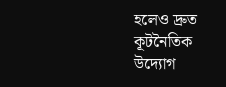হলেও দ্রুত কূটনৈতিক উদ্যোগ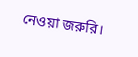নেওয়া জরুরি।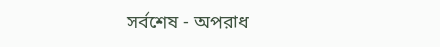সর্বশেষ - অপরাধ